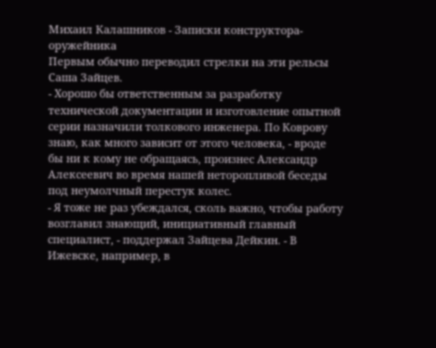Михаил Калашников - Записки конструктора-оружейника
Первым обычно переводил стрелки на эти рельсы Саша Зайцев.
- Хорошо бы ответственным за разработку технической документации и изготовление опытной серии назначили толкового инженера. По Коврову знаю, как много зависит от этого человека, - вроде бы ни к кому не обращаясь, произнес Александр Алексеевич во время нашей неторопливой беседы под неумолчный перестук колес.
- Я тоже не раз убеждался, сколь важно, чтобы работу возглавил знающий, инициативный главный специалист, - поддержал Зайцева Дейкин. - В Ижевске, например, в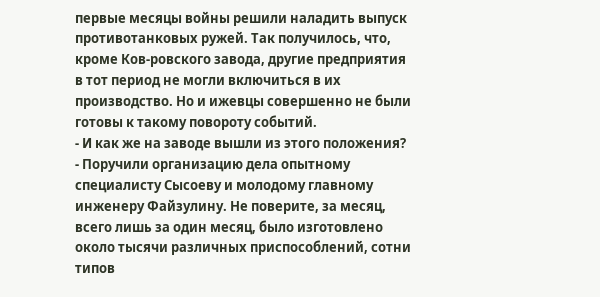первые месяцы войны решили наладить выпуск противотанковых ружей. Так получилось, что, кроме Ков-ровского завода, другие предприятия в тот период не могли включиться в их производство. Но и ижевцы совершенно не были готовы к такому повороту событий.
- И как же на заводе вышли из этого положения?
- Поручили организацию дела опытному специалисту Сысоеву и молодому главному инженеру Файзулину. Не поверите, за месяц, всего лишь за один месяц, было изготовлено около тысячи различных приспособлений, сотни типов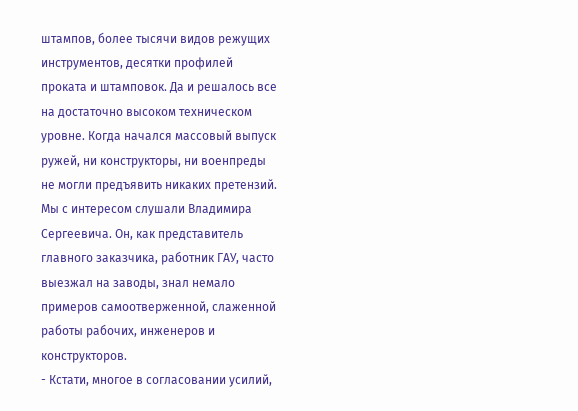штампов, более тысячи видов режущих инструментов, десятки профилей проката и штамповок. Да и решалось все на достаточно высоком техническом уровне. Когда начался массовый выпуск ружей, ни конструкторы, ни военпреды не могли предъявить никаких претензий.
Мы с интересом слушали Владимира Сергеевича. Он, как представитель главного заказчика, работник ГАУ, часто выезжал на заводы, знал немало примеров самоотверженной, слаженной работы рабочих, инженеров и конструкторов.
- Кстати, многое в согласовании усилий,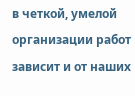в четкой, умелой организации работ зависит и от наших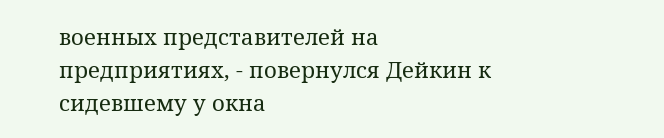военных представителей на предприятиях, - повернулся Дейкин к сидевшему у окна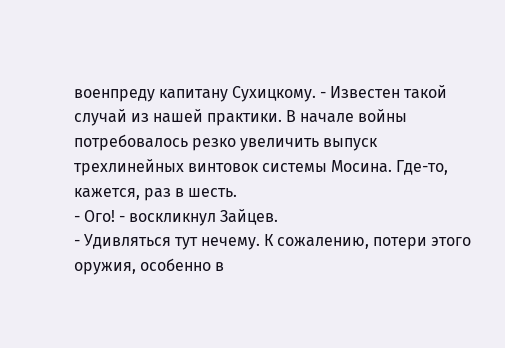военпреду капитану Сухицкому. - Известен такой случай из нашей практики. В начале войны потребовалось резко увеличить выпуск трехлинейных винтовок системы Мосина. Где-то, кажется, раз в шесть.
- Ого! - воскликнул Зайцев.
- Удивляться тут нечему. К сожалению, потери этого оружия, особенно в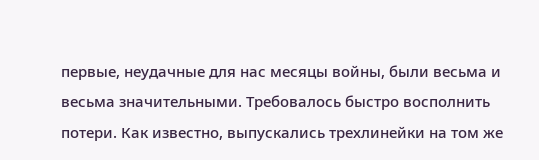первые, неудачные для нас месяцы войны, были весьма и весьма значительными. Требовалось быстро восполнить потери. Как известно, выпускались трехлинейки на том же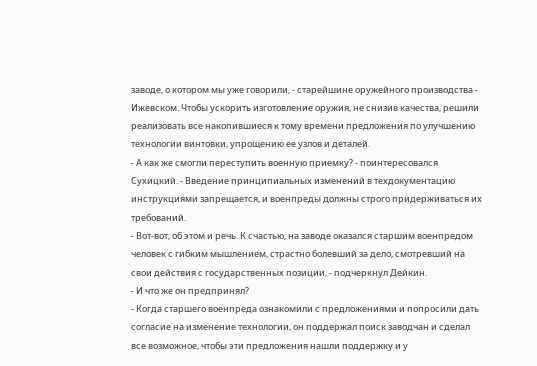заводе, о котором мы уже говорили, - старейшине оружейного производства - Ижевском. Чтобы ускорить изготовление оружия, не снизив качества, решили реализовать все накопившиеся к тому времени предложения по улучшению технологии винтовки, упрощению ее узлов и деталей.
- А как же смогли переступить военную приемку? - поинтересовался Сухицкий. - Введение принципиальных изменений в техдокументацию инструкциями запрещается, и военпреды должны строго придерживаться их требований.
- Вот-вот, об этом и речь. К счастью, на заводе оказался старшим военпредом человек с гибким мышлением, страстно болевший за дело, смотревший на свои действия с государственных позиции, - подчеркнул Дейкин.
- И что же он предпринял?
- Когда старшего военпреда ознакомили с предложениями и попросили дать согласие на изменение технологии, он поддержал поиск заводчан и сделал все возможное, чтобы эти предложения нашли поддержку и у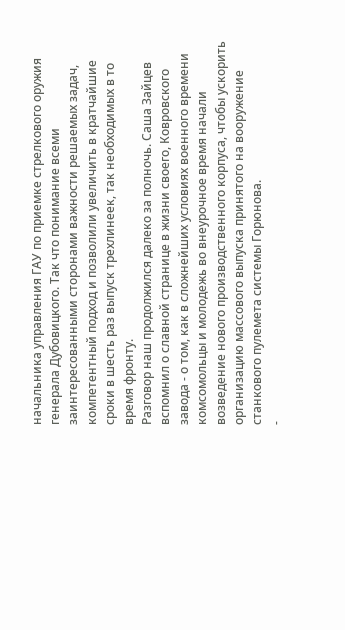начальника управления ГАУ по приемке стрелкового оружия генерала Дубовицкого. Так что понимание всеми заинтересованными сторонами важности решаемых задач, компетентный подход и позволили увеличить в кратчайшие сроки в шесть раз выпуск трехлинеек, так необходимых в то время фронту.
Разговор наш продолжился далеко за полночь. Саша Зайцев вспомнил о славной странице в жизни своего, Ковровского завода - о том, как в сложнейших условиях военного времени комсомольцы и молодежь во внеурочное время начали возведение нового производственного корпуса, чтобы ускорить организацию массового выпуска принятого на вооружение станкового пулемета системы Горюнова.
-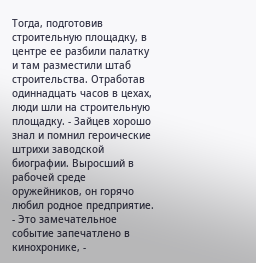Тогда, подготовив строительную площадку, в центре ее разбили палатку и там разместили штаб строительства. Отработав одиннадцать часов в цехах, люди шли на строительную площадку. - Зайцев хорошо знал и помнил героические штрихи заводской биографии. Выросший в рабочей среде оружейников, он горячо любил родное предприятие.
- Это замечательное событие запечатлено в кинохронике, -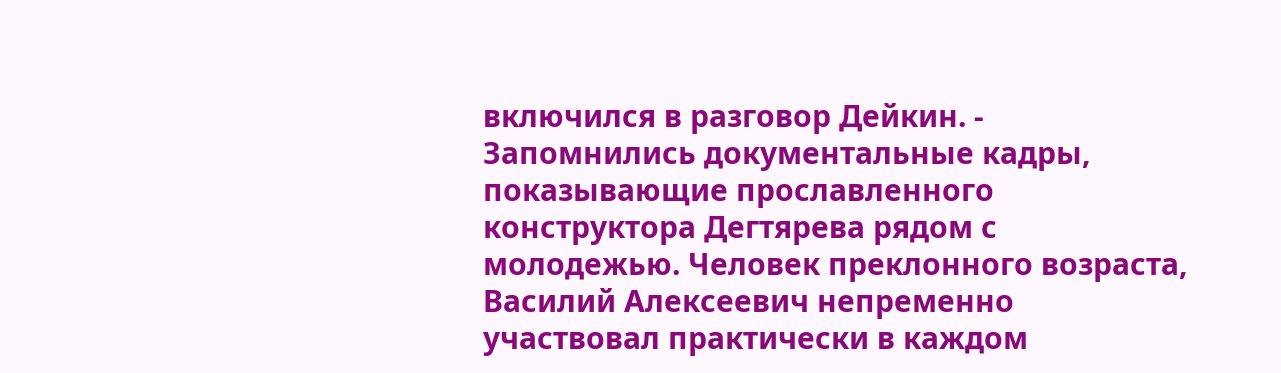включился в разговор Дейкин. - Запомнились документальные кадры, показывающие прославленного конструктора Дегтярева рядом с молодежью. Человек преклонного возраста, Василий Алексеевич непременно участвовал практически в каждом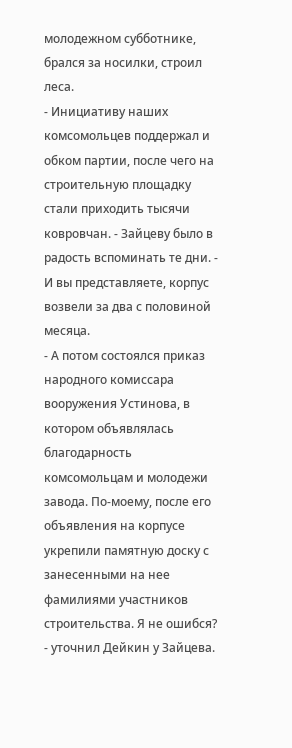молодежном субботнике, брался за носилки, строил леса.
- Инициативу наших комсомольцев поддержал и обком партии, после чего на строительную площадку стали приходить тысячи ковровчан. - Зайцеву было в радость вспоминать те дни. - И вы представляете, корпус возвели за два с половиной месяца.
- А потом состоялся приказ народного комиссара вооружения Устинова, в котором объявлялась благодарность комсомольцам и молодежи завода. По-моему, после его объявления на корпусе укрепили памятную доску с занесенными на нее фамилиями участников строительства. Я не ошибся? - уточнил Дейкин у Зайцева.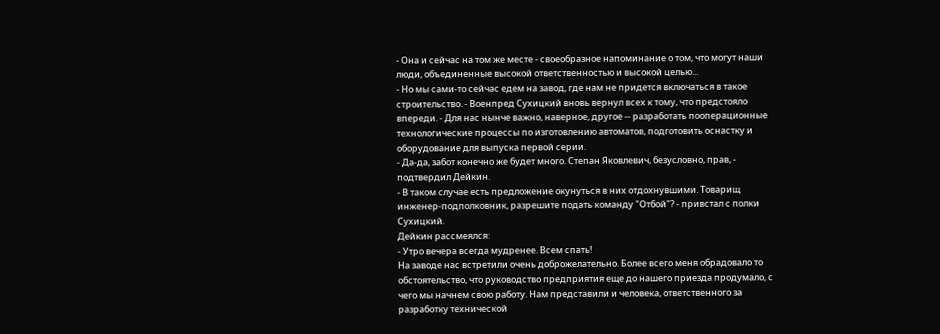- Она и сейчас на том же месте - своеобразное напоминание о том, что могут наши люди, объединенные высокой ответственностью и высокой целью...
- Но мы сами-то сейчас едем на завод, где нам не придется включаться в такое строительство. - Военпред Сухицкий вновь вернул всех к тому, что предстояло впереди. - Для нас нынче важно, наверное, другое -- разработать пооперационные технологические процессы по изготовлению автоматов, подготовить оснастку и оборудование для выпуска первой серии.
- Да-да, забот конечно же будет много. Степан Яковлевич, безусловно, прав, - подтвердил Дейкин.
- В таком случае есть предложение окунуться в них отдохнувшими. Товарищ инженер-подполковник, разрешите подать команду "Отбой"? - привстал с полки Сухицкий.
Дейкин рассмеялся:
- Утро вечера всегда мудренее. Всем спать!
На заводе нас встретили очень доброжелательно. Более всего меня обрадовало то обстоятельство, что руководство предприятия еще до нашего приезда продумало, с чего мы начнем свою работу. Нам представили и человека, ответственного за разработку технической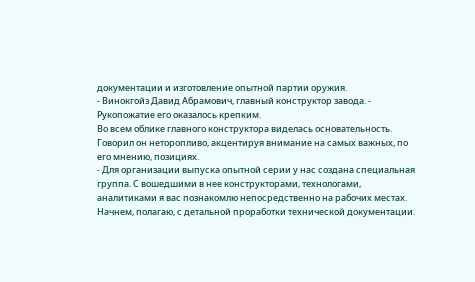документации и изготовление опытной партии оружия.
- Винокгойз Давид Абрамович, главный конструктор завода. - Рукопожатие его оказалось крепким.
Во всем облике главного конструктора виделась основательность. Говорил он неторопливо, акцентируя внимание на самых важных, по его мнению, позициях.
- Для организации выпуска опытной серии у нас создана специальная группа. С вошедшими в нее конструкторами, технологами, аналитиками я вас познакомлю непосредственно на рабочих местах. Начнем, полагаю, с детальной проработки технической документации.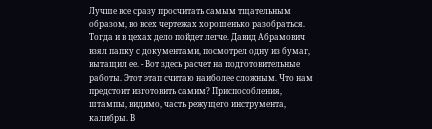Лучше все сразу просчитать самым тщательным образом, во всех чертежах хорошенько разобраться. Тогда и в цехах дело пойдет легче. Давид Абрамович взял папку с документами, посмотрел одну из бумаг, вытащил ее. - Вот здесь расчет на подготовительные работы. Этот этап считаю наиболее сложным. Что нам предстоит изготовить самим? Приспособления, штампы, видимо, часть режущего инструмента, калибры. В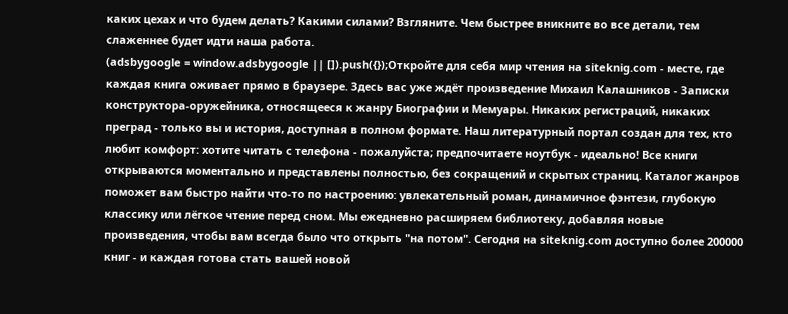каких цехах и что будем делать? Какими силами? Взгляните. Чем быстрее вникните во все детали, тем слаженнее будет идти наша работа.
(adsbygoogle = window.adsbygoogle || []).push({});Откройте для себя мир чтения на siteknig.com - месте, где каждая книга оживает прямо в браузере. Здесь вас уже ждёт произведение Михаил Калашников - Записки конструктора-оружейника, относящееся к жанру Биографии и Мемуары. Никаких регистраций, никаких преград - только вы и история, доступная в полном формате. Наш литературный портал создан для тех, кто любит комфорт: хотите читать с телефона - пожалуйста; предпочитаете ноутбук - идеально! Все книги открываются моментально и представлены полностью, без сокращений и скрытых страниц. Каталог жанров поможет вам быстро найти что-то по настроению: увлекательный роман, динамичное фэнтези, глубокую классику или лёгкое чтение перед сном. Мы ежедневно расширяем библиотеку, добавляя новые произведения, чтобы вам всегда было что открыть "на потом". Сегодня на siteknig.com доступно более 200000 книг - и каждая готова стать вашей новой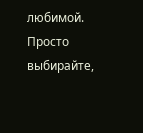любимой. Просто выбирайте,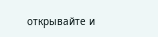открывайте и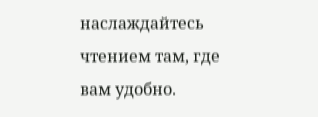наслаждайтесь чтением там, где вам удобно.